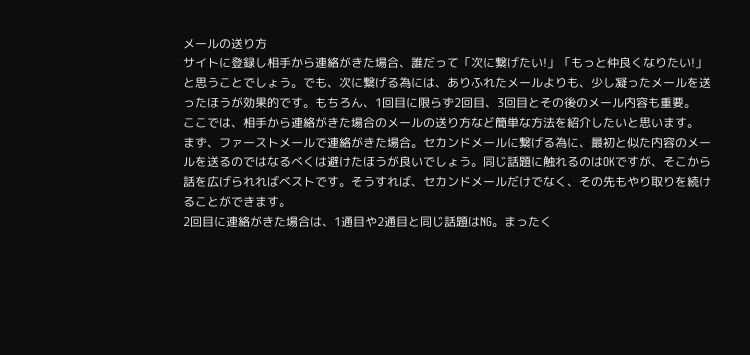メールの送り方
サイトに登録し相手から連絡がきた場合、誰だって「次に繋げたい!」「もっと仲良くなりたい!」と思うことでしょう。でも、次に繋げる為には、ありふれたメールよりも、少し凝ったメールを送ったほうが効果的です。もちろん、1回目に限らず2回目、3回目とその後のメール内容も重要。
ここでは、相手から連絡がきた場合のメールの送り方など簡単な方法を紹介したいと思います。
まず、ファーストメールで連絡がきた場合。セカンドメールに繋げる為に、最初と似た内容のメールを送るのではなるべくは避けたほうが良いでしょう。同じ話題に触れるのはOKですが、そこから話を広げられればべストです。そうすれば、セカンドメールだけでなく、その先もやり取りを続けることができます。
2回目に連絡がきた場合は、1通目や2通目と同じ話題はNG。まったく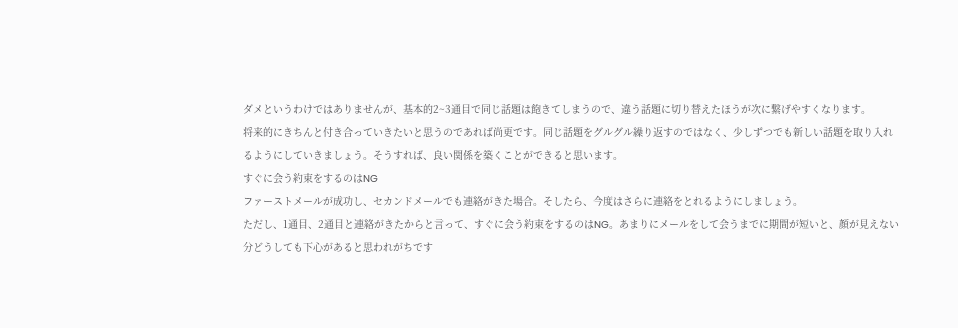ダメというわけではありませんが、基本的2~3通目で同じ話題は飽きてしまうので、違う話題に切り替えたほうが次に繋げやすくなります。
将来的にきちんと付き合っていきたいと思うのであれば尚更です。同じ話題をグルグル繰り返すのではなく、少しずつでも新しい話題を取り入れるようにしていきましょう。そうすれば、良い関係を築くことができると思います。
すぐに会う約束をするのはNG
ファーストメールが成功し、セカンドメールでも連絡がきた場合。そしたら、今度はさらに連絡をとれるようにしましょう。
ただし、1通目、2通目と連絡がきたからと言って、すぐに会う約束をするのはNG。あまりにメールをして会うまでに期間が短いと、顔が見えない分どうしても下心があると思われがちです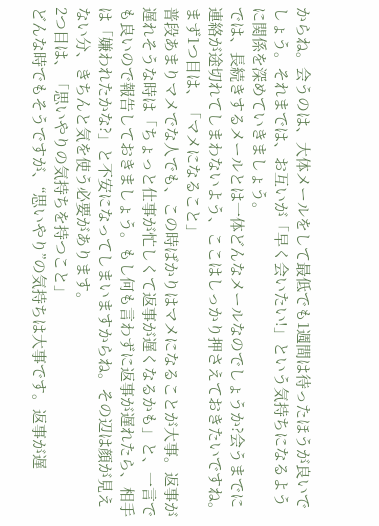からね。会うのは、大体メールをして最低でも1週間は待ったほうが良いでしょう。それまでは、お互いが「早く会いたい!」という気持ちになるように関係を深めていきましょう。
では、長続きするメールとは一体どんなメールなのでしょうか?会うまでに連絡が途切れてしまわないよう、ここはしっかり押さえておきたいですね。
まず1つ目は、「マメになること」
普段あまりマメでな人でも、この時ばかりはマメになることが大事。返事が遅れそうな時は「ちょっと仕事が忙しくて返事が遅くなるかも」と、一言でも良いので報告しておきましょう。もし何も言わずに返事が遅れたら、相手は「嫌われたかな?」と不安になってしまいますからね。その辺は顔が見えない分、きちんと気を使う必要があります。
2つ目は、「思いやりの気持ちを持つこと」
どんな時でもそうですが、“思いやり”の気持ちは大事です。返事が遅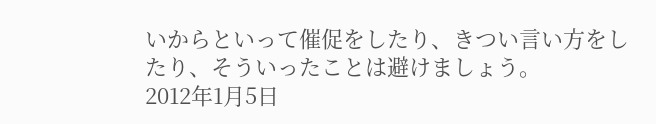いからといって催促をしたり、きつい言い方をしたり、そういったことは避けましょう。
2012年1月5日